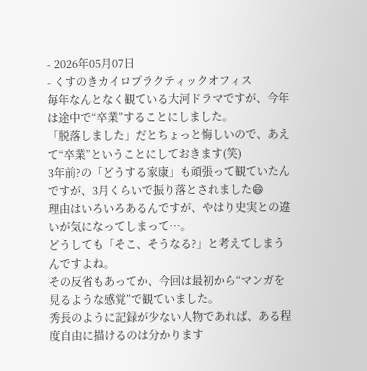- 2026年05月07日
- くすのきカイロプラクティックオフィス
毎年なんとなく観ている大河ドラマですが、今年は途中で“卒業”することにしました。
「脱落しました」だとちょっと悔しいので、あえて“卒業”ということにしておきます(笑)
3年前?の「どうする家康」も頑張って観ていたんですが、3月くらいで振り落とされました😄
理由はいろいろあるんですが、やはり史実との違いが気になってしまって…。
どうしても「そこ、そうなる?」と考えてしまうんですよね。
その反省もあってか、今回は最初から“マンガを見るような感覚”で観ていました。
秀長のように記録が少ない人物であれば、ある程度自由に描けるのは分かります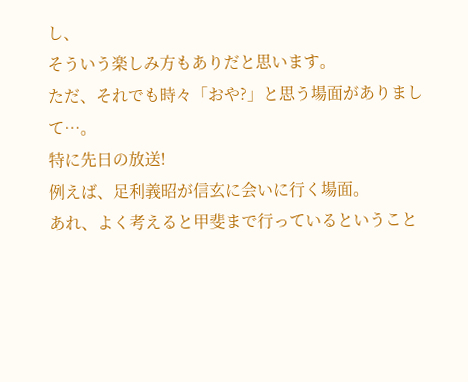し、
そういう楽しみ方もありだと思います。
ただ、それでも時々「おや?」と思う場面がありまして…。
特に先日の放送!
例えば、足利義昭が信玄に会いに行く場面。
あれ、よく考えると甲斐まで行っているということ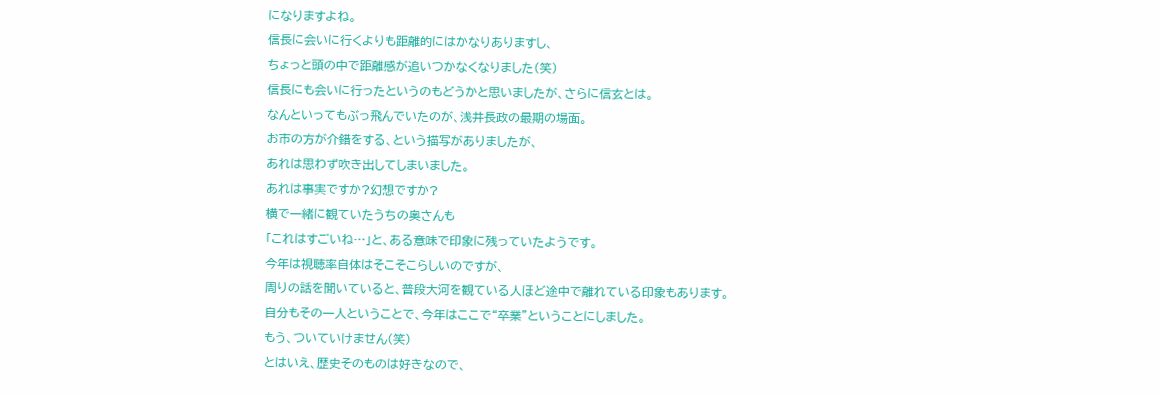になりますよね。
信長に会いに行くよりも距離的にはかなりありますし、
ちょっと頭の中で距離感が追いつかなくなりました(笑)
信長にも会いに行ったというのもどうかと思いましたが、さらに信玄とは。
なんといってもぶっ飛んでいたのが、浅井長政の最期の場面。
お市の方が介錯をする、という描写がありましたが、
あれは思わず吹き出してしまいました。
あれは事実ですか?幻想ですか?
横で一緒に観ていたうちの奥さんも
「これはすごいね…」と、ある意味で印象に残っていたようです。
今年は視聴率自体はそこそこらしいのですが、
周りの話を聞いていると、普段大河を観ている人ほど途中で離れている印象もあります。
自分もその一人ということで、今年はここで“卒業”ということにしました。
もう、ついていけません(笑)
とはいえ、歴史そのものは好きなので、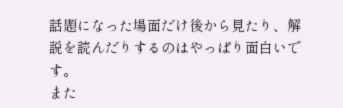話題になった場面だけ後から見たり、解説を読んだりするのはやっぱり面白いです。
また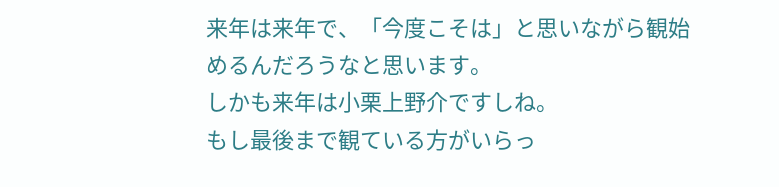来年は来年で、「今度こそは」と思いながら観始めるんだろうなと思います。
しかも来年は小栗上野介ですしね。
もし最後まで観ている方がいらっ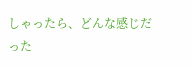しゃったら、どんな感じだった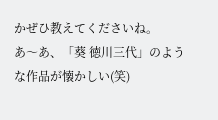かぜひ教えてくださいね。
あ〜あ、「葵 徳川三代」のような作品が懐かしい(笑)